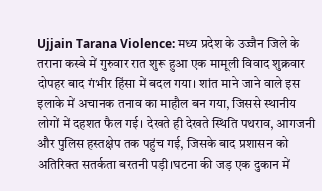Ujjain Tarana Violence: मध्य प्रदेश के उज्जैन जिले के तराना कस्बे में गुरुवार रात शुरू हुआ एक मामूली विवाद शुक्रवार दोपहर बाद गंभीर हिंसा में बदल गया। शांत माने जाने वाले इस इलाके में अचानक तनाव का माहौल बन गया, जिससे स्थानीय लोगों में दहशत फैल गई। देखते ही देखते स्थिति पथराव, आगजनी और पुलिस हस्तक्षेप तक पहुंच गई, जिसके बाद प्रशासन को अतिरिक्त सतर्कता बरतनी पड़ी।घटना की जड़ एक दुकान में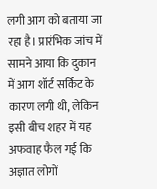लगी आग को बताया जा रहा है। प्रारंभिक जांच में सामने आया कि दुकान में आग शॉर्ट सर्किट के कारण लगी थी, लेकिन इसी बीच शहर में यह अफवाह फैल गई कि अज्ञात लोगों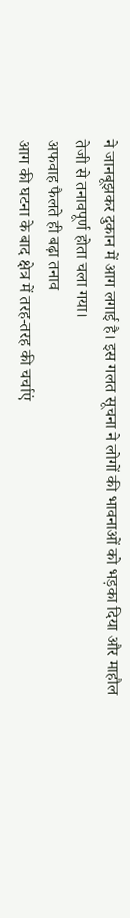ने जानबूझकर दुकान में आग लगाई है। इस गलत सूचना ने लोगों की भावनाओं को भड़का दिया और माहौल तेजी से तनावपूर्ण होता चला गया।
अफवाह फैलते ही बढ़ा तनाव
आग की घटना के बाद क्षेत्र में तरह-तरह की चर्चाएं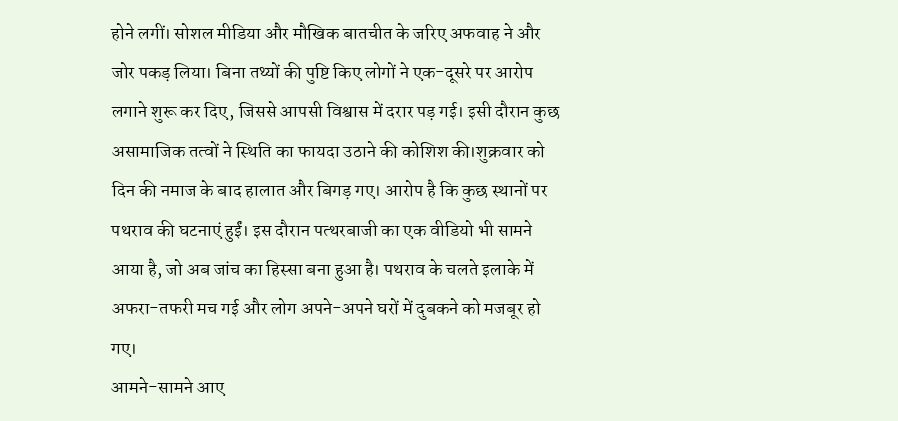होने लगीं। सोशल मीडिया और मौखिक बातचीत के जरिए अफवाह ने और जोर पकड़ लिया। बिना तथ्यों की पुष्टि किए लोगों ने एक-दूसरे पर आरोप लगाने शुरू कर दिए, जिससे आपसी विश्वास में दरार पड़ गई। इसी दौरान कुछ असामाजिक तत्वों ने स्थिति का फायदा उठाने की कोशिश की।शुक्रवार को दिन की नमाज के बाद हालात और बिगड़ गए। आरोप है कि कुछ स्थानों पर पथराव की घटनाएं हुईं। इस दौरान पत्थरबाजी का एक वीडियो भी सामने आया है, जो अब जांच का हिस्सा बना हुआ है। पथराव के चलते इलाके में अफरा-तफरी मच गई और लोग अपने-अपने घरों में दुबकने को मजबूर हो गए।
आमने-सामने आए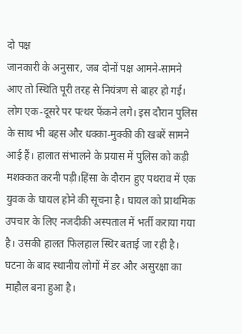दो पक्ष
जानकारी के अनुसार, जब दोनों पक्ष आमने-सामने आए तो स्थिति पूरी तरह से नियंत्रण से बाहर हो गई। लोग एक-दूसरे पर पत्थर फेंकने लगे। इस दौरान पुलिस के साथ भी बहस और धक्का-मुक्की की खबरें सामने आई हैं। हालात संभालने के प्रयास में पुलिस को कड़ी मशक्कत करनी पड़ी।हिंसा के दौरान हुए पथराव में एक युवक के घायल होने की सूचना है। घायल को प्राथमिक उपचार के लिए नजदीकी अस्पताल में भर्ती कराया गया है। उसकी हालत फिलहाल स्थिर बताई जा रही है। घटना के बाद स्थानीय लोगों में डर और असुरक्षा का माहौल बना हुआ है।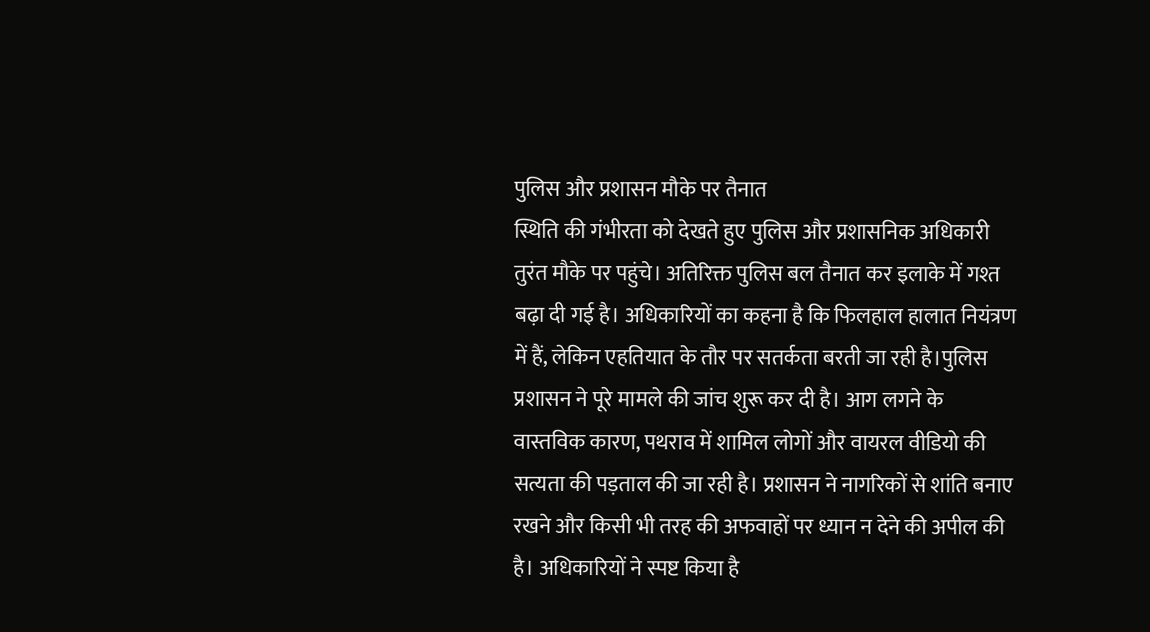पुलिस और प्रशासन मौके पर तैनात
स्थिति की गंभीरता को देखते हुए पुलिस और प्रशासनिक अधिकारी तुरंत मौके पर पहुंचे। अतिरिक्त पुलिस बल तैनात कर इलाके में गश्त बढ़ा दी गई है। अधिकारियों का कहना है कि फिलहाल हालात नियंत्रण में हैं, लेकिन एहतियात के तौर पर सतर्कता बरती जा रही है।पुलिस प्रशासन ने पूरे मामले की जांच शुरू कर दी है। आग लगने के वास्तविक कारण, पथराव में शामिल लोगों और वायरल वीडियो की सत्यता की पड़ताल की जा रही है। प्रशासन ने नागरिकों से शांति बनाए रखने और किसी भी तरह की अफवाहों पर ध्यान न देने की अपील की है। अधिकारियों ने स्पष्ट किया है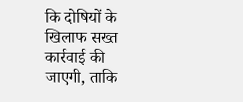कि दोषियों के खिलाफ सख्त कार्रवाई की जाएगी, ताकि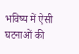भविष्य में ऐसी घटनाओं की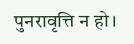पुनरावृत्ति न हो।